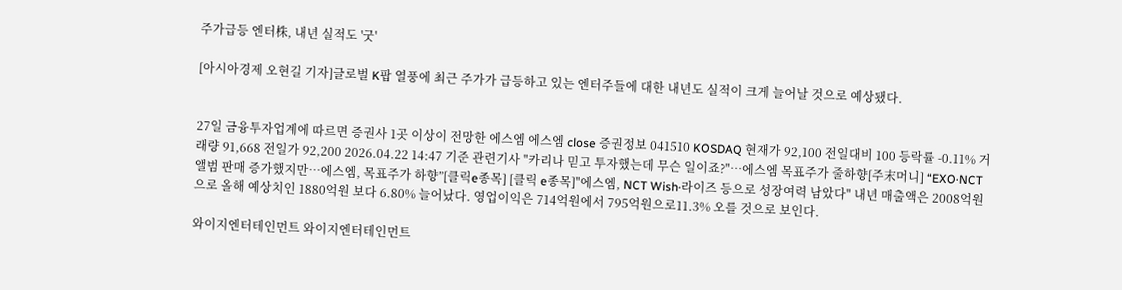주가급등 엔터株, 내년 실적도 '굿'

[아시아경제 오현길 기자]글로벌 K팝 열풍에 최근 주가가 급등하고 있는 엔터주들에 대한 내년도 실적이 크게 늘어날 것으로 예상됐다.


27일 금융투자업계에 따르면 증권사 1곳 이상이 전망한 에스엠 에스엠 close 증권정보 041510 KOSDAQ 현재가 92,100 전일대비 100 등락률 -0.11% 거래량 91,668 전일가 92,200 2026.04.22 14:47 기준 관련기사 "카리나 믿고 투자했는데 무슨 일이죠?"…에스엠 목표주가 줄하향[주末머니] “EXO·NCT 앨범 판매 증가했지만…에스엠, 목표주가 하향”[클릭e종목] [클릭 e종목]"에스엠, NCT Wish·라이즈 등으로 성장여력 남았다" 내년 매출액은 2008억원으로 올해 예상치인 1880억원 보다 6.80% 늘어났다. 영업이익은 714억원에서 795억원으로11.3% 오를 것으로 보인다.

와이지엔터테인먼트 와이지엔터테인먼트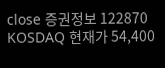close 증권정보 122870 KOSDAQ 현재가 54,400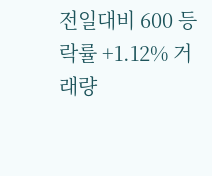전일대비 600 등락률 +1.12% 거래량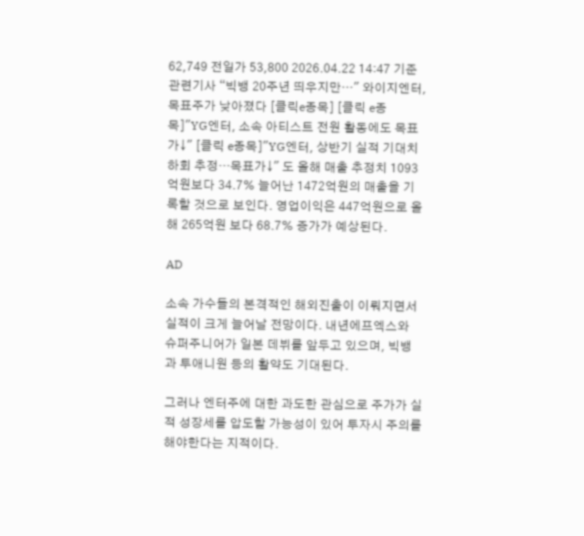62,749 전일가 53,800 2026.04.22 14:47 기준 관련기사 “빅뱅 20주년 띄우지만…" 와이지엔터, 목표주가 낮아졌다 [클릭e종목] [클릭 e종목]"YG엔터, 소속 아티스트 전원 활동에도 목표가↓" [클릭 e종목]"YG엔터, 상반기 실적 기대치 하회 추정…목표가↓" 도 올해 매출 추정치 1093억원보다 34.7% 늘어난 1472억원의 매출을 기록할 것으로 보인다. 영업이익은 447억원으로 올해 265억원 보다 68.7% 증가가 예상된다.

AD

소속 가수들의 본격적인 해외진출이 이뤄지면서 실적이 크게 늘어날 전망이다. 내년에프엑스와 슈퍼주니어가 일본 데뷔를 앞두고 있으며, 빅뱅과 투애니원 등의 활약도 기대된다.

그러나 엔터주에 대한 과도한 관심으로 주가가 실적 성장세를 압도할 가능성이 있어 투자시 주의를 해야한다는 지적이다.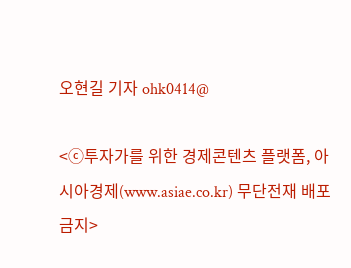오현길 기자 ohk0414@

<ⓒ투자가를 위한 경제콘텐츠 플랫폼, 아시아경제(www.asiae.co.kr) 무단전재 배포금지>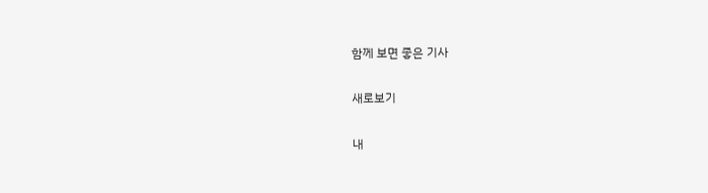함께 보면 좋은 기사

새로보기

내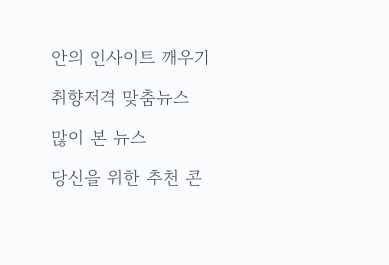안의 인사이트 깨우기

취향저격 맞춤뉴스

많이 본 뉴스

당신을 위한 추천 콘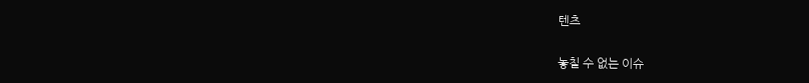텐츠

놓칠 수 없는 이슈